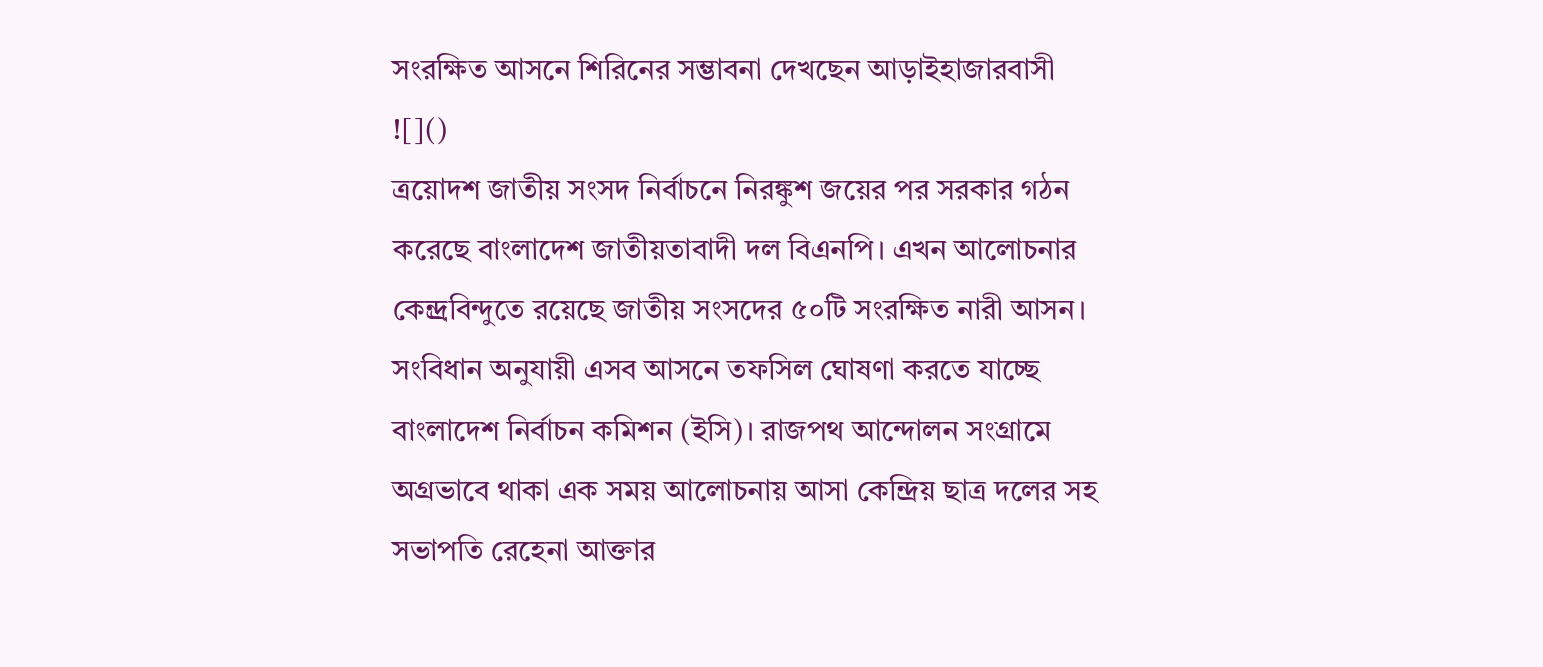সংরক্ষিত আসনে শিরিনের সম্ভাবনা দেখছেন আড়াইহাজারবাসী
![]()
ত্রয়োদশ জাতীয় সংসদ নির্বাচনে নিরঙ্কুশ জয়ের পর সরকার গঠন করেছে বাংলাদেশ জাতীয়তাবাদী দল বিএনপি। এখন আলোচনার কেন্দ্র্রবিন্দুতে রয়েছে জাতীয় সংসদের ৫০টি সংরক্ষিত নারী আসন। সংবিধান অনুযায়ী এসব আসনে তফসিল ঘোষণা করতে যাচ্ছে বাংলাদেশ নির্বাচন কমিশন (ইসি)। রাজপথ আন্দোলন সংগ্রামে অগ্রভাবে থাকা এক সময় আলোচনায় আসা কেন্দ্রিয় ছাত্র দলের সহ সভাপতি রেহেনা আক্তার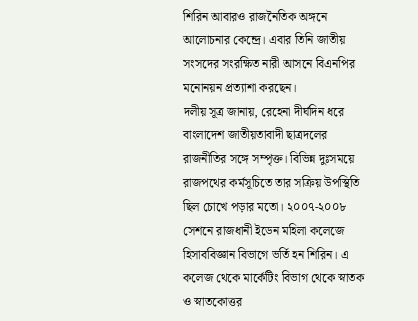শিরিন আবারও রাজনৈতিক অঙ্গনে আলোচনার কেন্দ্রে। এবার তিনি জাতীয় সংসদের সংরক্ষিত নারী আসনে বিএনপির মনোনয়ন প্রত্যাশা করছেন।
দলীয় সূত্র জানায়, রেহেনা দীর্ঘদিন ধরে বাংলাদেশ জাতীয়তাবাদী ছাত্রদলের রাজনীতির সঙ্গে সম্পৃক্ত। বিভিন্ন দুঃসময়ে রাজপথের কর্মসূচিতে তার সক্রিয় উপস্থিতি ছিল চোখে পড়ার মতো। ২০০৭-২০০৮ সেশনে রাজধানী ইডেন মহিলা কলেজে হিসাববিজ্ঞান বিভাগে ভর্তি হন শিরিন। এ কলেজ থেকে মার্কেটিং বিভাগ থেকে স্নাতক ও স্নাতকোত্তর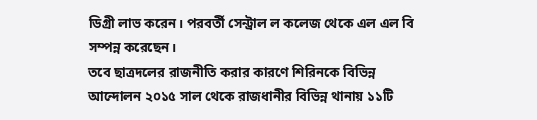ডিগ্রী লাভ করেন। পরবর্তী সেন্ট্রাল ল কলেজ থেকে এল এল বি সম্পন্ন করেছেন।
তবে ছাত্রদলের রাজনীতি করার কারণে শিরিনকে বিভিন্ন আন্দোলন ২০১৫ সাল থেকে রাজধানীর বিভিন্ন থানায় ১১টি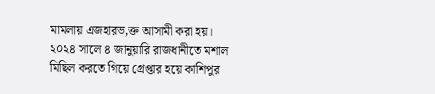মামলায় এজহারভ‚ক্ত আসামী করা হয়। ২০২৪ সালে ৪ জানুয়ারি রাজধানীতে মশাল মিছিল করতে গিয়ে গ্রেপ্তার হয়ে কাশিপুর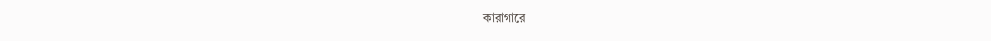কারাগারে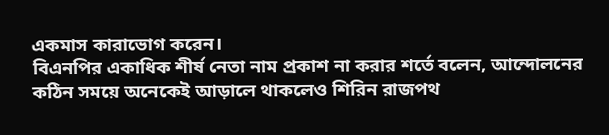একমাস কারাভোগ করেন।
বিএনপির একাধিক শীর্ষ নেতা নাম প্রকাশ না করার শর্তে বলেন, আন্দোলনের কঠিন সময়ে অনেকেই আড়ালে থাকলেও শিরিন রাজপথ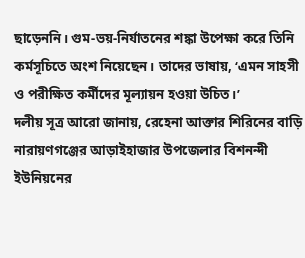ছাড়েননি। গুম-ভয়-নির্যাতনের শঙ্কা উপেক্ষা করে তিনি কর্মসূচিতে অংশ নিয়েছেন। তাদের ভাষায়, ‘এমন সাহসী ও পরীক্ষিত কর্মীদের মূল্যায়ন হওয়া উচিত।’
দলীয় সূত্র আরো জানায়, রেহেনা আক্তার শিরিনের বাড়ি নারায়ণগঞ্জের আড়াইহাজার উপজেলার বিশনন্দী ইউনিয়নের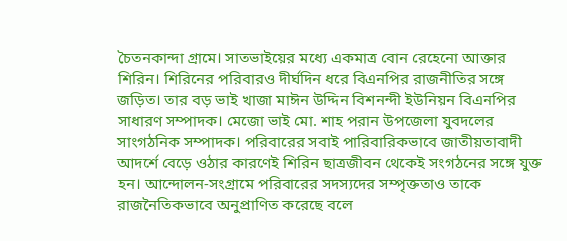চৈতনকান্দা গ্রামে। সাতভাইয়ের মধ্যে একমাত্র বোন রেহেনো আক্তার শিরিন। শিরিনের পরিবারও দীর্ঘদিন ধরে বিএনপির রাজনীতির সঙ্গে জড়িত। তার বড় ভাই খাজা মাঈন উদ্দিন বিশনন্দী ইউনিয়ন বিএনপির সাধারণ সম্পাদক। মেজো ভাই মো. শাহ পরান উপজেলা যুবদলের সাংগঠনিক সম্পাদক। পরিবারের সবাই পারিবারিকভাবে জাতীয়তাবাদী আদর্শে বেড়ে ওঠার কারণেই শিরিন ছাত্রজীবন থেকেই সংগঠনের সঙ্গে যুক্ত হন। আন্দোলন-সংগ্রামে পরিবারের সদস্যদের সম্পৃক্ততাও তাকে রাজনৈতিকভাবে অনুপ্রাণিত করেছে বলে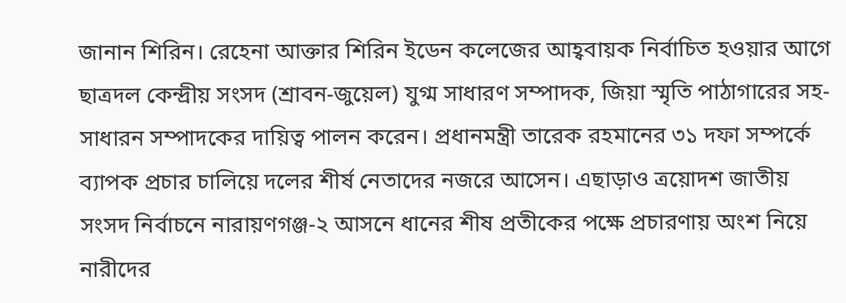জানান শিরিন। রেহেনা আক্তার শিরিন ইডেন কলেজের আহ্ববায়ক নির্বাচিত হওয়ার আগে ছাত্রদল কেন্দ্রীয় সংসদ (শ্রাবন-জুয়েল) যুগ্ম সাধারণ সম্পাদক, জিয়া স্মৃতি পাঠাগারের সহ-সাধারন সম্পাদকের দায়িত্ব পালন করেন। প্রধানমন্ত্রী তারেক রহমানের ৩১ দফা সম্পর্কে ব্যাপক প্রচার চালিয়ে দলের শীর্ষ নেতাদের নজরে আসেন। এছাড়াও ত্রয়োদশ জাতীয় সংসদ নির্বাচনে নারায়ণগঞ্জ-২ আসনে ধানের শীষ প্রতীকের পক্ষে প্রচারণায় অংশ নিয়ে নারীদের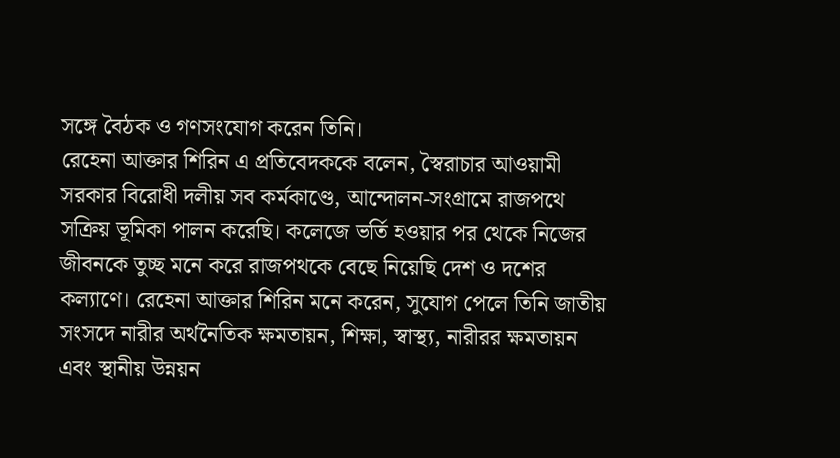সঙ্গে বৈঠক ও গণসংযোগ করেন তিনি।
রেহেনা আক্তার শিরিন এ প্রতিবেদককে বলেন, স্বৈরাচার আওয়ামী সরকার বিরোধী দলীয় সব কর্মকাণ্ডে, আন্দোলন-সংগ্রামে রাজপথে সক্রিয় ভূমিকা পালন করেছি। কলেজে ভর্তি হওয়ার পর থেকে নিজের জীবনকে তুচ্ছ মনে করে রাজপথকে বেছে নিয়েছি দেশ ও দশের কল্যাণে। রেহেনা আক্তার শিরিন মনে করেন, সুযোগ পেলে তিনি জাতীয় সংসদে নারীর অর্থনৈতিক ক্ষমতায়ন, শিক্ষা, স্বাস্থ্য, নারীরর ক্ষমতায়ন এবং স্থানীয় উন্নয়ন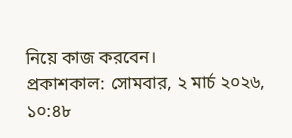নিয়ে কাজ করবেন।
প্রকাশকাল: সোমবার, ২ মার্চ ২০২৬, ১০:৪৮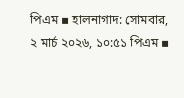পিএম ▪ হালনাগাদ: সোমবার, ২ মার্চ ২০২৬, ১০:৫১ পিএম ▪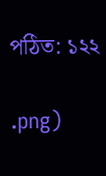পঠিত: ১২২

.png)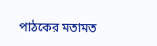পাঠকের মতামত